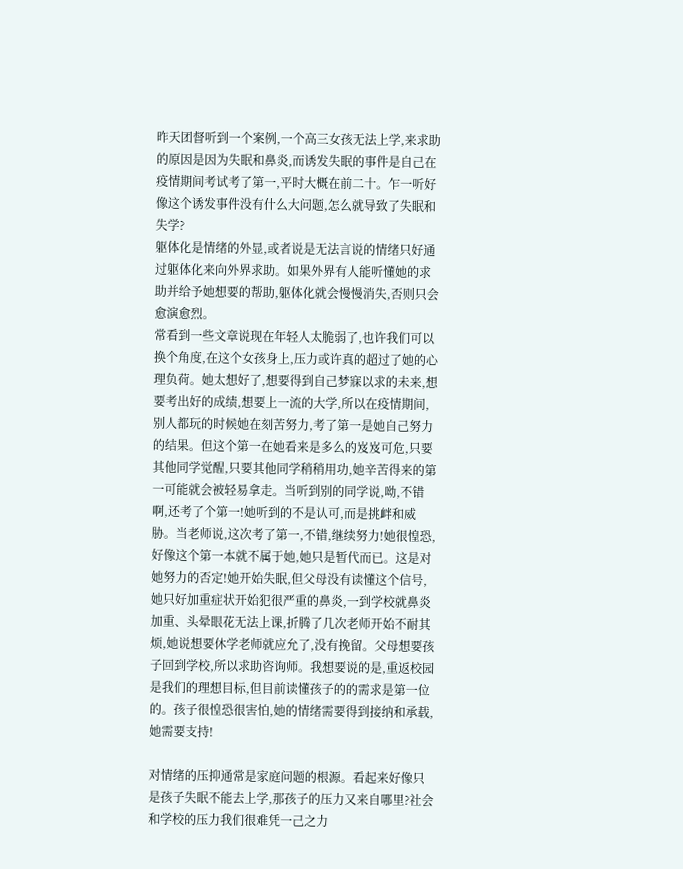昨天团督听到一个案例,一个高三女孩无法上学,来求助的原因是因为失眠和鼻炎,而诱发失眠的事件是自己在疫情期间考试考了第一,平时大概在前二十。乍一听好像这个诱发事件没有什么大问题,怎么就导致了失眠和失学?
躯体化是情绪的外显,或者说是无法言说的情绪只好通过躯体化来向外界求助。如果外界有人能听懂她的求助并给予她想要的帮助,躯体化就会慢慢消失,否则只会愈演愈烈。
常看到一些文章说现在年轻人太脆弱了,也许我们可以换个角度,在这个女孩身上,压力或许真的超过了她的心理负荷。她太想好了,想要得到自己梦寐以求的未来,想要考出好的成绩,想要上一流的大学,所以在疫情期间,别人都玩的时候她在刻苦努力,考了第一是她自己努力的结果。但这个第一在她看来是多么的岌岌可危,只要其他同学觉醒,只要其他同学稍稍用功,她辛苦得来的第一可能就会被轻易拿走。当听到别的同学说,呦,不错啊,还考了个第一!她听到的不是认可,而是挑衅和威胁。当老师说,这次考了第一,不错,继续努力!她很惶恐,好像这个第一本就不属于她,她只是暂代而已。这是对她努力的否定!她开始失眠,但父母没有读懂这个信号,她只好加重症状开始犯很严重的鼻炎,一到学校就鼻炎加重、头晕眼花无法上课,折腾了几次老师开始不耐其烦,她说想要休学老师就应允了,没有挽留。父母想要孩子回到学校,所以求助咨询师。我想要说的是,重返校园是我们的理想目标,但目前读懂孩子的的需求是第一位的。孩子很惶恐很害怕,她的情绪需要得到接纳和承载,她需要支持!

对情绪的压抑通常是家庭问题的根源。看起来好像只是孩子失眠不能去上学,那孩子的压力又来自哪里?社会和学校的压力我们很难凭一己之力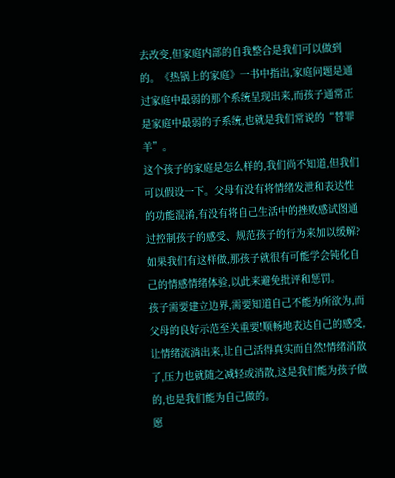去改变,但家庭内部的自我整合是我们可以做到的。《热锅上的家庭》一书中指出,家庭问题是通过家庭中最弱的那个系统呈现出来,而孩子通常正是家庭中最弱的子系统,也就是我们常说的“替罪羊”。
这个孩子的家庭是怎么样的,我们尚不知道,但我们可以假设一下。父母有没有将情绪发泄和表达性的功能混淆,有没有将自己生活中的挫败感试图通过控制孩子的感受、规范孩子的行为来加以缓解?如果我们有这样做,那孩子就很有可能学会钝化自己的情感情绪体验,以此来避免批评和惩罚。
孩子需要建立边界,需要知道自己不能为所欲为,而父母的良好示范至关重要!顺畅地表达自己的感受,让情绪流淌出来,让自己活得真实而自然!情绪消散了,压力也就随之减轻或消散,这是我们能为孩子做的,也是我们能为自己做的。
愿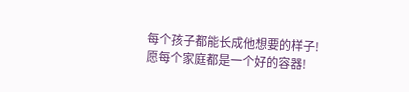每个孩子都能长成他想要的样子!
愿每个家庭都是一个好的容器!